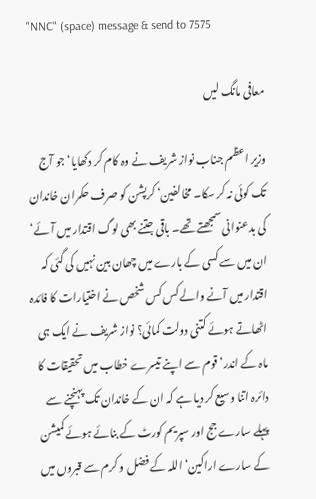"NNC" (space) message & send to 7575

معافی مانگ لیں

وزیر اعظم جناب نواز شریف نے وہ کام کر دکھایا‘ جو آج تک کوئی نہ کر سکا۔ مخالفین‘ کرپشن کو صرف حکمران خاندان کی بدعنوانی سمجھتے تھے۔ باقی جتنے بھی لوگ اقتدار میں آئے‘ ان میں سے کسی کے بارے میں چھان بین نہیں کی گئی کہ اقتدار میں آنے والے کس کس شخص نے اختیارات کا فائدہ اٹھاتے ہوئے کتنی دولت کمائی؟ نواز شریف نے ایک ہی ماہ کے اندر‘ قوم سے اپنے تیسرے خطاب میں تحقیقات کا دائرہ اتنا وسیع کر دیا ہے کہ ان کے خاندان تک پہنچنے سے پہلے سارے جج اور سپریم کورٹ کے بنائے ہوئے کمیشن کے سارے اراکین‘ اللہ کے فضل و کرم سے قبروں میں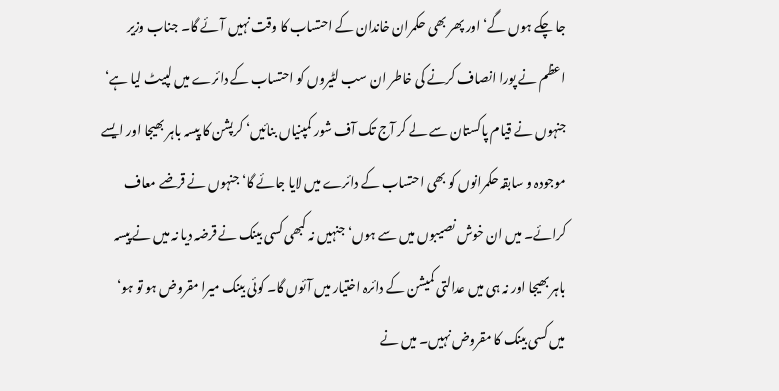جا چکے ہوں گے‘ اور پھر بھی حکمران خاندان کے احتساب کا وقت نہیں آئے گا۔ جناب وزیر اعظم نے پورا انصاف کرنے کی خاطر ان سب لٹیروں کو احتساب کے دائرے میں لپیٹ لیا ہے‘ جنہوں نے قیام پاکستان سے لے کر آج تک آف شور کمپنیاں بنائیں‘ کرپشن کا پیسہ باہر بھیجا اور ایسے موجودہ و سابقہ حکمرانوں کو بھی احتساب کے دائرے میں لایا جائے گا‘ جنہوں نے قرضے معاف کرائے۔ میں ان خوش نصیبوں میں سے ہوں‘ جنہیں نہ کبھی کسی بینک نے قرضہ دیا نہ میں نے پیسہ باہر بھیجا اور نہ ہی میں عدالتی کمیشن کے دائرہ اختیار میں آئوں گا۔ کوئی بینک میرا مقروض ہو تو ہو‘ میں کسی بینک کا مقروض نہیں۔ میں نے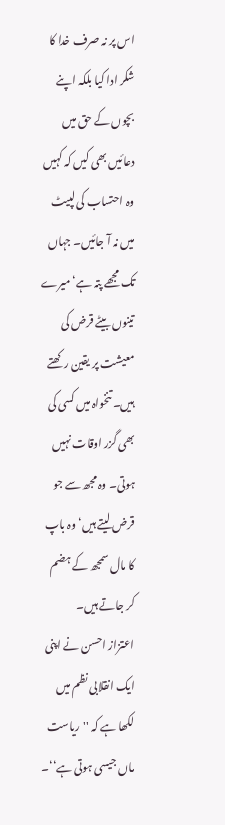اس پر نہ صرف خدا کا شکر ادا کیا بلکہ اپنے بچوں کے حق میں دعائیں بھی کیں کہ کہیں وہ احتساب کی لپیٹ میں نہ آ جائیں۔ جہاں تک مجھے پتہ ہے‘ میرے تینوں بیٹے قرض کی معیشت پر یقین رکھتے ہیں۔ تنخواہ میں کسی کی بھی گزر اوقات نہیں ہوتی۔ وہ مجھ سے جو قرض لیتے ہیں‘ وہ باپ کا مال سمجھ کے ہضم کر جاتے ہیں۔
اعتزاز احسن نے اپنی ایک انقلابی نظم میں لکھا ہے کہ ''ریاست ماں جیسی ہوتی ہے‘‘۔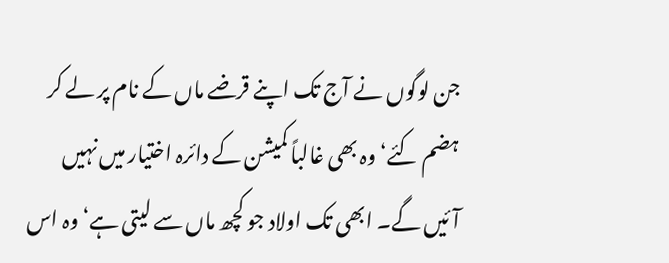جن لوگوں نے آج تک اپنے قرضے ماں کے نام پر لے کر ہضم کئے‘ وہ بھی غالباً کمیشن کے دائرہ اختیار میں نہیں آئیں گے۔ ابھی تک اولاد جو کچھ ماں سے لیتی ہے‘ وہ اس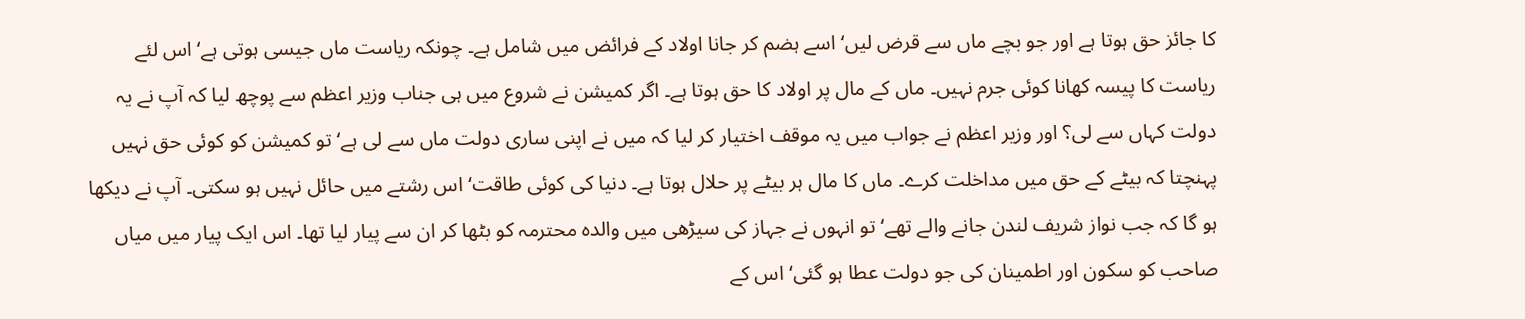کا جائز حق ہوتا ہے اور جو بچے ماں سے قرض لیں‘ اسے ہضم کر جانا اولاد کے فرائض میں شامل ہے۔ چونکہ ریاست ماں جیسی ہوتی ہے‘ اس لئے ریاست کا پیسہ کھانا کوئی جرم نہیں۔ ماں کے مال پر اولاد کا حق ہوتا ہے۔ اگر کمیشن نے شروع میں ہی جناب وزیر اعظم سے پوچھ لیا کہ آپ نے یہ دولت کہاں سے لی؟ اور وزیر اعظم نے جواب میں یہ موقف اختیار کر لیا کہ میں نے اپنی ساری دولت ماں سے لی ہے‘ تو کمیشن کو کوئی حق نہیں پہنچتا کہ بیٹے کے حق میں مداخلت کرے۔ ماں کا مال ہر بیٹے پر حلال ہوتا ہے۔ دنیا کی کوئی طاقت‘ اس رشتے میں حائل نہیں ہو سکتی۔ آپ نے دیکھا ہو گا کہ جب نواز شریف لندن جانے والے تھے‘ تو انہوں نے جہاز کی سیڑھی میں والدہ محترمہ کو بٹھا کر ان سے پیار لیا تھا۔ اس ایک پیار میں میاں صاحب کو سکون اور اطمینان کی جو دولت عطا ہو گئی‘ اس کے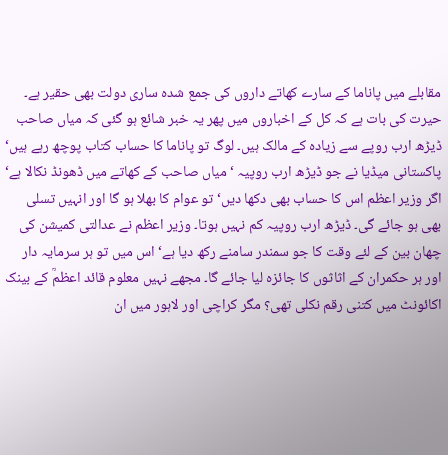مقابلے میں پاناما کے سارے کھاتے داروں کی جمع شدہ ساری دولت بھی حقیر ہے۔ حیرت کی بات ہے کہ کل کے اخباروں میں پھر یہ خبر شائع ہو گئی کہ میاں صاحب ڈیڑھ ارب روپے سے زیادہ کے مالک ہیں۔ لوگ تو پاناما کا حساب کتاب پوچھ رہے ہیں‘ پاکستانی میڈیا نے جو ڈیڑھ ارب روپیہ ‘ میاں صاحب کے کھاتے میں ڈھونڈ نکالا ہے‘ اگر وزیر اعظم اس کا حساب بھی دکھا دیں‘ تو عوام کا بھلا ہو گا اور انہیں تسلی بھی ہو جائے گی۔ ڈیڑھ ارب روپیہ کم نہیں ہوتا۔ وزیر اعظم نے عدالتی کمیشن کی چھان بین کے لئے وقت کا جو سمندر سامنے رکھ دیا ہے‘ اس میں تو ہر سرمایہ دار اور ہر حکمران کے اثاثوں کا جائزہ لیا جائے گا۔ مجھے نہیں معلوم قائد اعظمؒ کے بینک اکائونٹ میں کتنی رقم نکلی تھی؟ مگر کراچی اور لاہور میں ان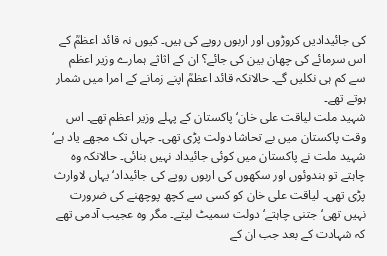کی جائیدادیں کروڑوں اور اربوں روپے کی ہیں۔ کیوں نہ قائد اعظمؒ کے اس سرمائے کی چھان بین کی جائے؟ ان کے اثاثے ہمارے وزیر اعظم سے کم ہی نکلیں گے۔ حالانکہ قائد اعظمؒ اپنے زمانے کے امرا میں شمار ہوتے تھے۔
شہید ملت لیاقت علی خان‘ پاکستان کے پہلے وزیر اعظم تھے۔ اس وقت پاکستان میں بے تحاشا دولت پڑی تھی۔ جہاں تک مجھے یاد ہے‘ شہید ملت نے پاکستان میں کوئی جائیداد نہیں بنائی۔ حالانکہ وہ چاہتے تو ہندوئوں اور سکھوں کی اربوں روپے کی جائیداد‘ یہاں لاوارث پڑی تھی۔ لیاقت علی خان کو کسی سے کچھ پوچھنے کی ضرورت نہیں تھی‘ جتنی چاہتے‘ دولت سمیٹ لیتے۔ مگر وہ عجیب آدمی تھے کہ شہادت کے بعد جب ان کے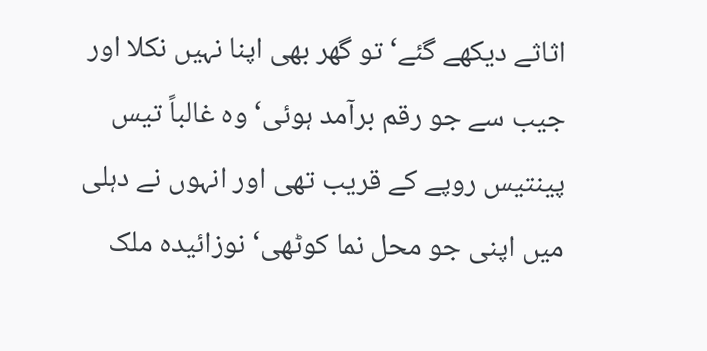اثاثے دیکھے گئے‘ تو گھر بھی اپنا نہیں نکلا اور جیب سے جو رقم برآمد ہوئی‘ وہ غالباً تیس پینتیس روپے کے قریب تھی اور انہوں نے دہلی میں اپنی جو محل نما کوٹھی‘ نوزائیدہ ملک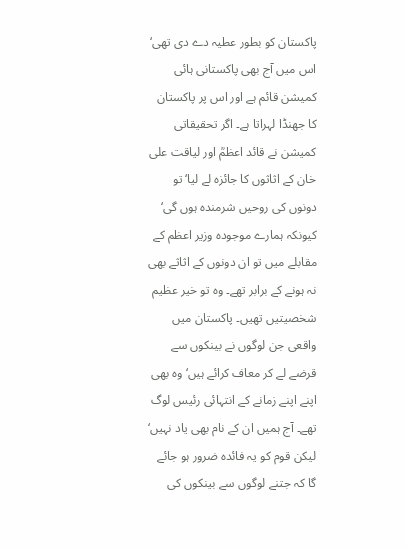پاکستان کو بطور عطیہ دے دی تھی‘ اس میں آج بھی پاکستانی ہائی کمیشن قائم ہے اور اس پر پاکستان کا جھنڈا لہراتا ہے۔ اگر تحقیقاتی کمیشن نے قائد اعظمؒ اور لیاقت علی خان کے اثاثوں کا جائزہ لے لیا‘ تو دونوں کی روحیں شرمندہ ہوں گی‘ کیونکہ ہمارے موجودہ وزیر اعظم کے مقابلے میں تو ان دونوں کے اثاثے بھی نہ ہونے کے برابر تھے۔ وہ تو خیر عظیم شخصیتیں تھیں۔ پاکستان میں واقعی جن لوگوں نے بینکوں سے قرضے لے کر معاف کرائے ہیں‘ وہ بھی اپنے اپنے زمانے کے انتہائی رئیس لوگ تھے۔ آج ہمیں ان کے نام بھی یاد نہیں‘ لیکن قوم کو یہ فائدہ ضرور ہو جائے گا کہ جتنے لوگوں سے بینکوں کی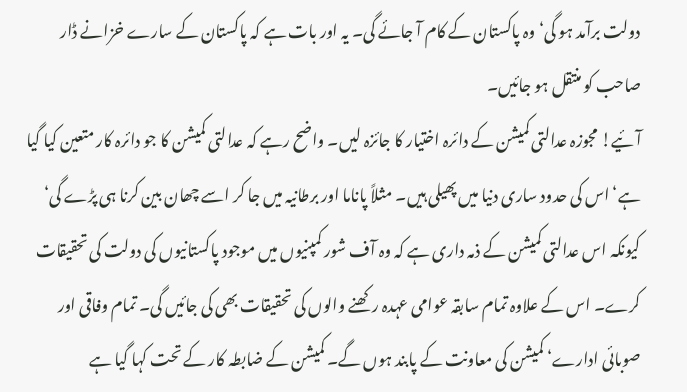دولت برآمد ہو گی‘ وہ پاکستان کے کام آ جائے گی۔ یہ اور بات ہے کہ پاکستان کے سارے خزانے ڈار صاحب کو منتقل ہو جائیں۔
آئیے! مجوزہ عدالتی کمیشن کے دائرہ اختیار کا جائزہ لیں۔ واضح رہے کہ عدالتی کمیشن کا جو دائرہ کار متعین کیا گیا ہے‘ اس کی حدود ساری دنیا میں پھیلی ہیں۔ مثلاً پاناما اور برطانیہ میں جا کر اسے چھان بین کرنا ہی پڑے گی‘ کیونکہ اس عدالتی کمیشن کے ذمہ داری ہے کہ وہ آف شور کمپنیوں میں موجود پاکستانیوں کی دولت کی تحقیقات کرے۔ اس کے علاوہ تمام سابقہ عوامی عہدہ رکھنے والوں کی تحقیقات بھی کی جائیں گی۔ تمام وفاقی اور صوبائی ادارے‘ کمیشن کی معاونت کے پابند ہوں گے۔ کمیشن کے ضابطہ کار کے تحت کہا گیا ہے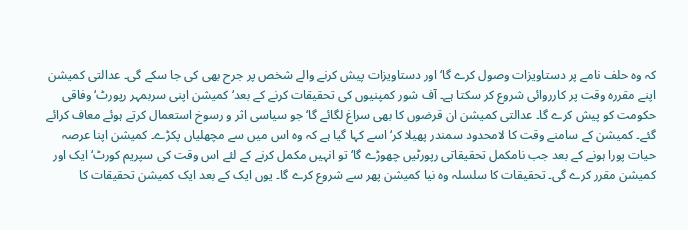کہ وہ حلف نامے پر دستاویزات وصول کرے گا‘ اور دستاویزات پیش کرنے والے شخص پر جرح بھی کی جا سکے گی۔ عدالتی کمیشن اپنے مقررہ وقت پر کارروائی شروع کر سکتا ہے۔ آف شور کمپنیوں کی تحقیقات کرنے کے بعد‘ کمیشن اپنی سربمہر رپورٹ‘ وفاقی حکومت کو پیش کرے گا۔ عدالتی کمیشن ان قرضوں کا بھی سراغ لگائے گا‘ جو سیاسی اثر و رسوخ استعمال کرتے ہوئے معاف کرائے
گئے۔ کمیشن کے سامنے وقت کا لامحدود سمندر پھیلا کر‘ اسے کہا گیا ہے کہ وہ اس میں سے مچھلیاں پکڑے۔ کمیشن اپنا عرصہ حیات پورا ہونے کے بعد جب نامکمل تحقیقاتی رپورٹیں چھوڑے گا‘ تو انہیں مکمل کرنے کے لئے اس وقت کی سپریم کورٹ‘ ایک اور کمیشن مقرر کرے گی۔ تحقیقات کا سلسلہ وہ نیا کمیشن پھر سے شروع کرے گا۔ یوں ایک کے بعد ایک کمیشن تحقیقات کا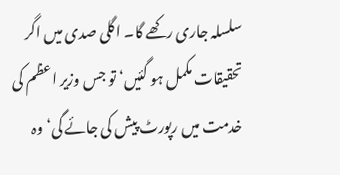سلسلہ جاری رکھے گا۔ اگلی صدی میں اگر تحقیقات مکمل ہو گئیں‘ تو جس وزیر اعظم کی خدمت میں رپورٹ پیش کی جائے گی‘ وہ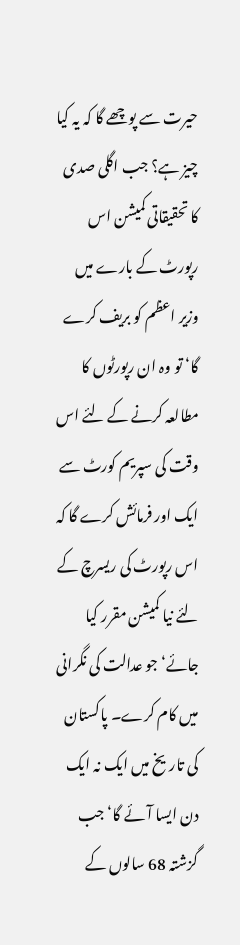حیرت سے پوچھے گا کہ یہ کیا چیز ہے؟ جب اگلی صدی کا تحقیقاتی کمیشن اس رپورٹ کے بارے میں وزیر اعظم کو بریف کرے گا‘ تو وہ ان رپورٹوں کا مطالعہ کرنے کے لئے اس وقت کی سپریم کورٹ سے ایک اور فرمائش کرے گا کہ اس رپورٹ کی ریسرچ کے لئے نیا کمیشن مقرر کیا جائے‘ جو عدالت کی نگرانی میں کام کرے۔ پاکستان کی تاریخ میں ایک نہ ایک دن ایسا آئے گا‘ جب گزشتہ 68 سالوں کے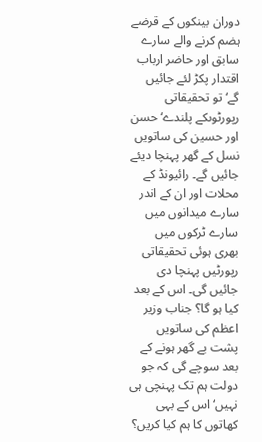دوران بینکوں کے قرضے ہضم کرنے والے سارے سابق اور حاضر ارباب اقتدار پکڑ لئے جائیں گے‘ تو تحقیقاتی رپورٹوںکے پلندے‘ حسن اور حسین کی ساتویں نسل کے گھر پہنچا دیئے جائیں گے۔ رائیونڈ کے محلات اور ان کے اندر سارے میدانوں میں سارے ٹرکوں میں بھری ہوئی تحقیقاتی رپورٹیں پہنچا دی جائیں گی۔ اس کے بعد کیا ہو گا؟ جناب وزیر اعظم کی ساتویں پشت بے گھر ہونے کے بعد سوچے گی کہ جو دولت ہم تک پہنچی ہی نہیں‘ اس کے بہی کھاتوں کا ہم کیا کریں؟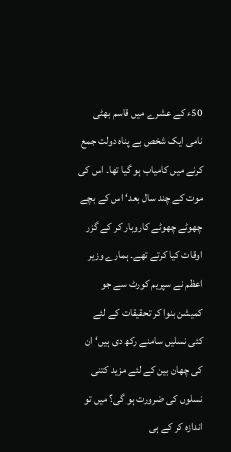50ء کے عشرے میں قاسم بھٹی نامی ایک شخص بے پناہ دولت جمع کرنے میں کامیاب ہو گیا تھا۔ اس کی موت کے چند سال بعد‘ اس کے بچے چھوٹے چھوٹے کاروبار کر کے گزر اوقات کیا کرتے تھے۔ ہمارے وزیر اعظم نے سپریم کورٹ سے جو کمیشن بنوا کر تحقیقات کے لئے کئی نسلیں سامنے رکھ دی ہیں‘ ان کی چھان بین کے لئے مزید کتنی نسلوں کی ضرورت ہو گی؟ میں تو اندازہ کر کے ہی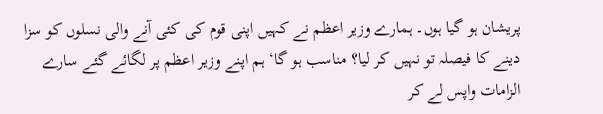پریشان ہو گیا ہوں۔ ہمارے وزیر اعظم نے کہیں اپنی قوم کی کئی آنے والی نسلوں کو سزا دینے کا فیصلہ تو نہیں کر لیا؟ مناسب ہو گا‘ ہم اپنے وزیر اعظم پر لگائے گئے سارے الزامات واپس لے کر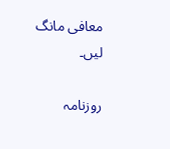معافی مانگ لیں۔

روزنامہ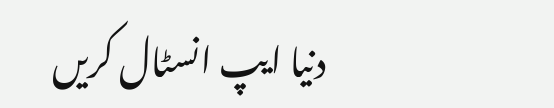دنیا ایپ انسٹال کریں